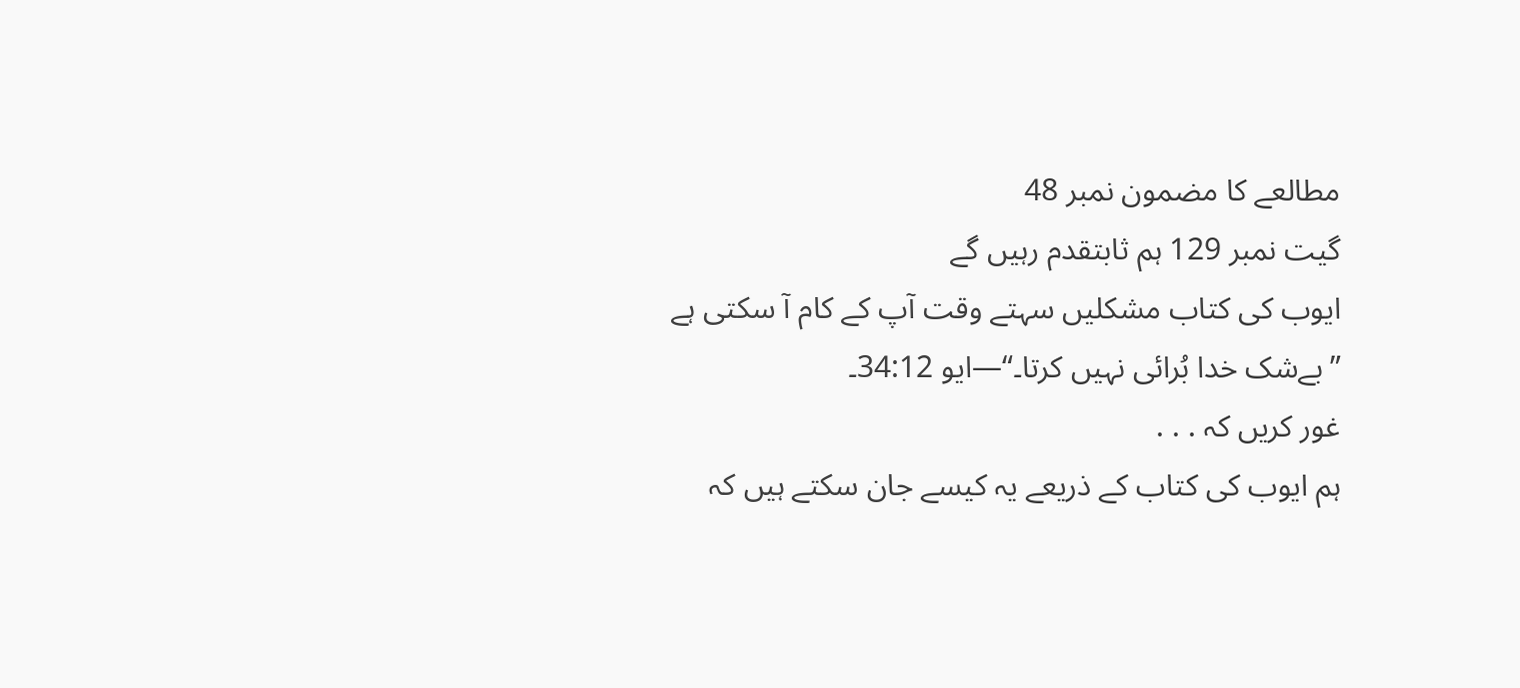مطالعے کا مضمون نمبر 48
گیت نمبر 129 ہم ثابتقدم رہیں گے
ایوب کی کتاب مشکلیں سہتے وقت آپ کے کام آ سکتی ہے
”بےشک خدا بُرائی نہیں کرتا۔“—ایو 34:12۔
غور کریں کہ . . .
ہم ایوب کی کتاب کے ذریعے یہ کیسے جان سکتے ہیں کہ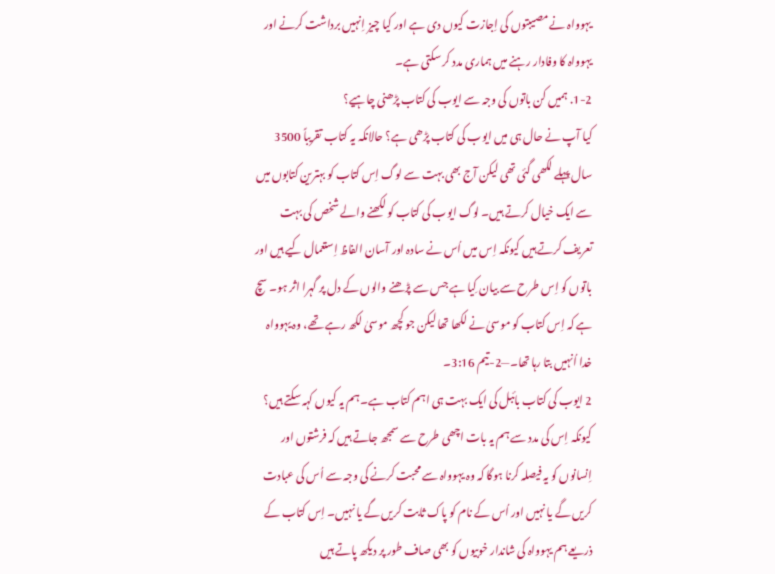یہوواہ نے مصیبتوں کی اِجازت کیوں دی ہے اور کیا چیز اِنہیں برداشت کرنے اور یہوواہ کا وفادار رہنے میں ہماری مدد کر سکتی ہے۔
1-2. ہمیں کن باتوں کی وجہ سے ایوب کی کتاب پڑھنی چاہیے؟
کیا آپ نے حال ہی میں ایوب کی کتاب پڑھی ہے؟ حالانکہ یہ کتاب تقریباً 3500 سال پہلے لکھی گئی تھی لیکن آج بھی بہت سے لوگ اِس کتاب کو بہترین کتابوں میں سے ایک خیال کرتے ہیں۔ لوگ ایوب کی کتاب کو لکھنے والے شخص کی بہت تعریف کرتے ہیں کیونکہ اِس میں اُس نے سادہ اور آسان الفاظ اِستعمال کیے ہیں اور باتوں کو اِس طرح سے بیان کِیا ہے جس سے پڑھنے والوں کے دل پر گہرا اثر ہو۔ سچ ہے کہ اِس کتاب کو موسیٰ نے لکھا تھا لیکن جو کچھ موسیٰ لکھ رہے تھے، وہ یہوواہ خدا اُنہیں بتا رہا تھا۔—2-تیم 3:16۔
2 ایوب کی کتاب بائبل کی ایک بہت ہی اہم کتاب ہے۔ ہم یہ کیوں کہہ سکتے ہیں؟ کیونکہ اِس کی مدد سے ہم یہ بات اچھی طرح سے سمجھ جاتے ہیں کہ فرشتوں اور اِنسانوں کو یہ فیصلہ کرنا ہوگا کہ وہ یہوواہ سے محبت کرنے کی وجہ سے اُس کی عبادت کریں گے یا نہیں اور اُس کے نام کو پاک ثابت کریں گے یا نہیں۔ اِس کتاب کے ذریعے ہم یہوواہ کی شاندار خوبیوں کو بھی صاف طور پر دیکھ پاتے ہیں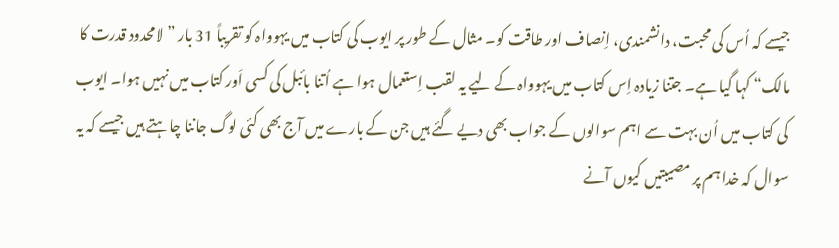جیسے کہ اُس کی محبت، دانشمندی، اِنصاف اور طاقت کو۔ مثال کے طور پر ایوب کی کتاب میں یہوواہ کو تقریباً 31 بار ”لامحدود قدرت کا مالک“ کہا گیا ہے۔ جتنا زیادہ اِس کتاب میں یہوواہ کے لیے یہ لقب اِستعمال ہوا ہے اُتنا بائبل کی کسی اَور کتاب میں نہیں ہوا۔ ایوب کی کتاب میں اُن بہت سے اہم سوالوں کے جواب بھی دیے گئے ہیں جن کے بارے میں آج بھی کئی لوگ جاننا چاہتے ہیں جیسے کہ یہ سوال کہ خدا ہم پر مصیبتیں کیوں آنے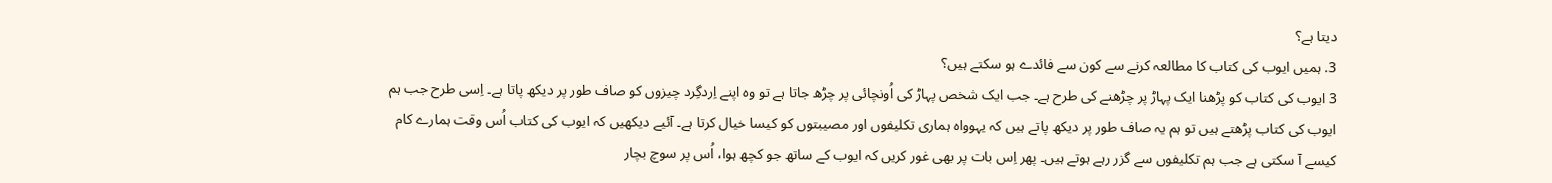دیتا ہے؟
3. ہمیں ایوب کی کتاب کا مطالعہ کرنے سے کون سے فائدے ہو سکتے ہیں؟
3 ایوب کی کتاب کو پڑھنا ایک پہاڑ پر چڑھنے کی طرح ہے۔ جب ایک شخص پہاڑ کی اُونچائی پر چڑھ جاتا ہے تو وہ اپنے اِردگِرد چیزوں کو صاف طور پر دیکھ پاتا ہے۔ اِسی طرح جب ہم ایوب کی کتاب پڑھتے ہیں تو ہم یہ صاف طور پر دیکھ پاتے ہیں کہ یہوواہ ہماری تکلیفوں اور مصیبتوں کو کیسا خیال کرتا ہے۔ آئیے دیکھیں کہ ایوب کی کتاب اُس وقت ہمارے کام کیسے آ سکتی ہے جب ہم تکلیفوں سے گزر رہے ہوتے ہیں۔ پھر اِس بات پر بھی غور کریں کہ ایوب کے ساتھ جو کچھ ہوا، اُس پر سوچ بچار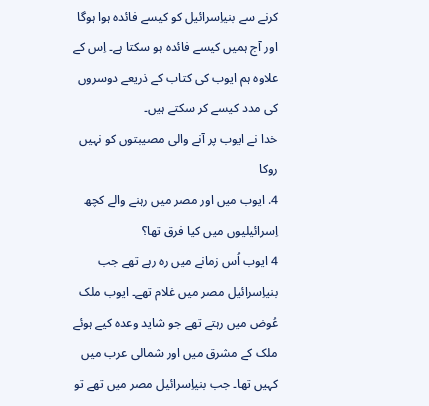کرنے سے بنیاِسرائیل کو کیسے فائدہ ہوا ہوگا اور آج ہمیں کیسے فائدہ ہو سکتا ہے۔ اِس کے علاوہ ہم ایوب کی کتاب کے ذریعے دوسروں کی مدد کیسے کر سکتے ہیں۔
خدا نے ایوب پر آنے والی مصیبتوں کو نہیں روکا
4. ایوب میں اور مصر میں رہنے والے کچھ اِسرائیلیوں میں کیا فرق تھا؟
4 ایوب اُس زمانے میں رہ رہے تھے جب بنیاِسرائیل مصر میں غلام تھے۔ ایوب ملک عُوض میں رہتے تھے جو شاید وعدہ کیے ہوئے ملک کے مشرق میں اور شمالی عرب میں کہیں تھا۔ جب بنیاِسرائیل مصر میں تھے تو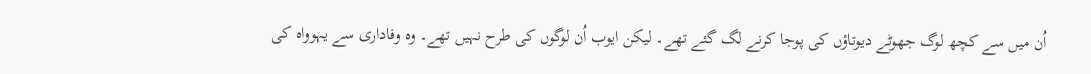اُن میں سے کچھ لوگ جھوٹے دیوتاؤں کی پوجا کرنے لگ گئے تھے۔ لیکن ایوب اُن لوگوں کی طرح نہیں تھے۔ وہ وفاداری سے یہوواہ کی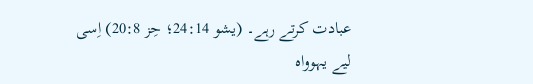عبادت کرتے رہے۔ (یشو 24:14؛ حِز 20:8) اِسی لیے یہوواہ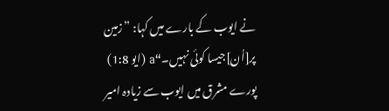نے ایوب کے بارے میں کہا: ”زمین پر[اُن]جیسا کوئی نہیں۔“a (ایو 1:8) پورے مشرق میں ایوب سے زیادہ امیر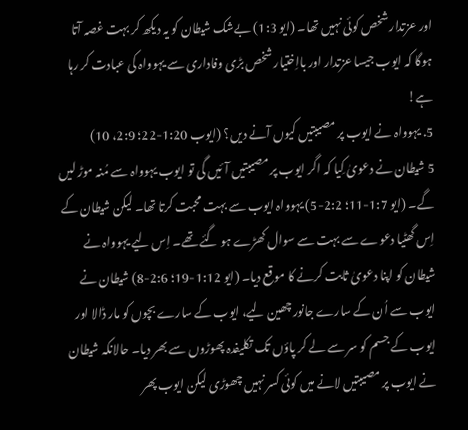اور عزتدار شخص کوئی نہیں تھا۔ (ایو 1:3) بےشک شیطان کو یہ دیکھ کر بہت غصہ آتا ہوگا کہ ایوب جیسا عزتدار اور بااِختیار شخص بڑی وفاداری سے یہوواہ کی عبادت کر رہا ہے!
5. یہوواہ نے ایوب پر مصیبتیں کیوں آنے دیں؟ (ایوب 1:20-22؛ 2:9، 10)
5 شیطان نے دعویٰ کِیا کہ اگر ایوب پر مصیبتیں آئیں گی تو ایوب یہوواہ سے مُنہ موڑ لیں گے۔ (ایو 1:7-11؛ 2:2-5) یہوواہ ایوب سے بہت محبت کرتا تھا۔ لیکن شیطان کے اِس گھٹیا دعوے سے بہت سے سوال کھڑے ہو گئے تھے۔ اِس لیے یہوواہ نے شیطان کو اپنا دعویٰ ثابت کرنے کا موقع دیا۔ (ایو 1:12-19؛ 2:6-8) شیطان نے ایوب سے اُن کے سارے جانور چھین لیے، ایوب کے سارے بچوں کو مار ڈالا اور ایوب کے جسم کو سر سے لے کر پاؤں تک تکلیفدہ پھوڑوں سے بھر دیا۔ حالانکہ شیطان نے ایوب پر مصیبتیں لانے میں کوئی کسر نہیں چھوڑی لیکن ایوب پھر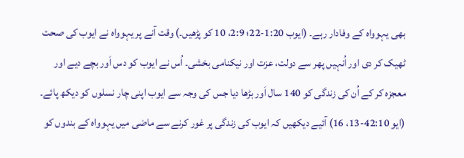بھی یہوواہ کے وفادار رہے۔ (ایوب 1:20-22؛ 2:9، 10 کو پڑھیں۔) وقت آنے پر یہوواہ نے ایوب کی صحت ٹھیک کر دی اور اُنہیں پھر سے دولت، عزت اور نیکنامی بخشی۔ اُس نے ایوب کو دس اَور بچے دیے اور معجزہ کر کے اُن کی زندگی کو 140 سال اَور بڑھا دیا جس کی وجہ سے ایوب اپنی چار نسلوں کو دیکھ پائے۔ (ایو 42:10-13، 16) آئیے دیکھیں کہ ایوب کی زندگی پر غور کرنے سے ماضی میں یہوواہ کے بندوں کو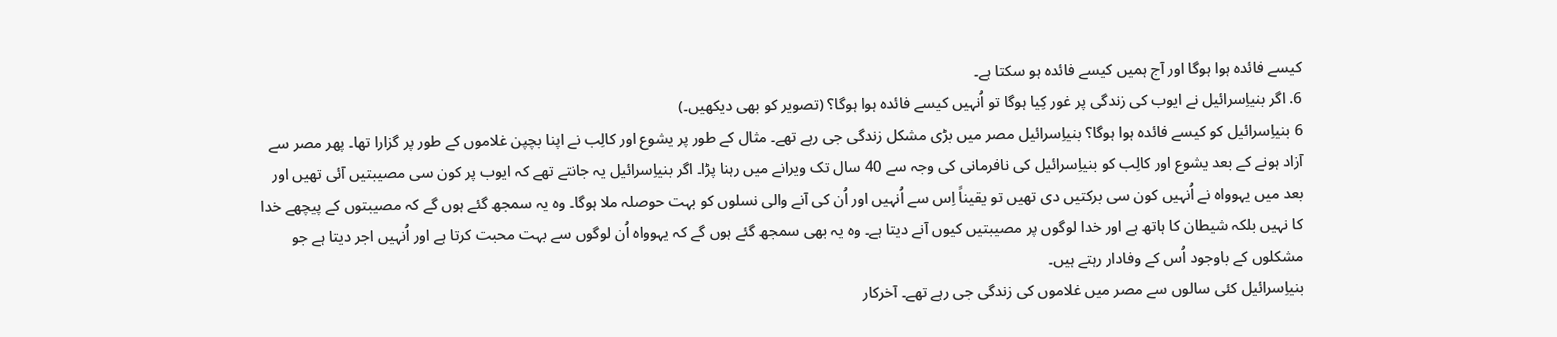کیسے فائدہ ہوا ہوگا اور آج ہمیں کیسے فائدہ ہو سکتا ہے۔
6. اگر بنیاِسرائیل نے ایوب کی زندگی پر غور کِیا ہوگا تو اُنہیں کیسے فائدہ ہوا ہوگا؟ (تصویر کو بھی دیکھیں۔)
6 بنیاِسرائیل کو کیسے فائدہ ہوا ہوگا؟ بنیاِسرائیل مصر میں بڑی مشکل زندگی جی رہے تھے۔ مثال کے طور پر یشوع اور کالِب نے اپنا بچپن غلاموں کے طور پر گزارا تھا۔ پھر مصر سے آزاد ہونے کے بعد یشوع اور کالِب کو بنیاِسرائیل کی نافرمانی کی وجہ سے 40 سال تک ویرانے میں رہنا پڑا۔ اگر بنیاِسرائیل یہ جانتے تھے کہ ایوب پر کون سی مصیبتیں آئی تھیں اور بعد میں یہوواہ نے اُنہیں کون سی برکتیں دی تھیں تو یقیناً اِس سے اُنہیں اور اُن کی آنے والی نسلوں کو بہت حوصلہ ملا ہوگا۔ وہ یہ سمجھ گئے ہوں گے کہ مصیبتوں کے پیچھے خدا کا نہیں بلکہ شیطان کا ہاتھ ہے اور خدا لوگوں پر مصیبتیں کیوں آنے دیتا ہے۔ وہ یہ بھی سمجھ گئے ہوں گے کہ یہوواہ اُن لوگوں سے بہت محبت کرتا ہے اور اُنہیں اجر دیتا ہے جو مشکلوں کے باوجود اُس کے وفادار رہتے ہیں۔
بنیاِسرائیل کئی سالوں سے مصر میں غلاموں کی زندگی جی رہے تھے۔ آخرکار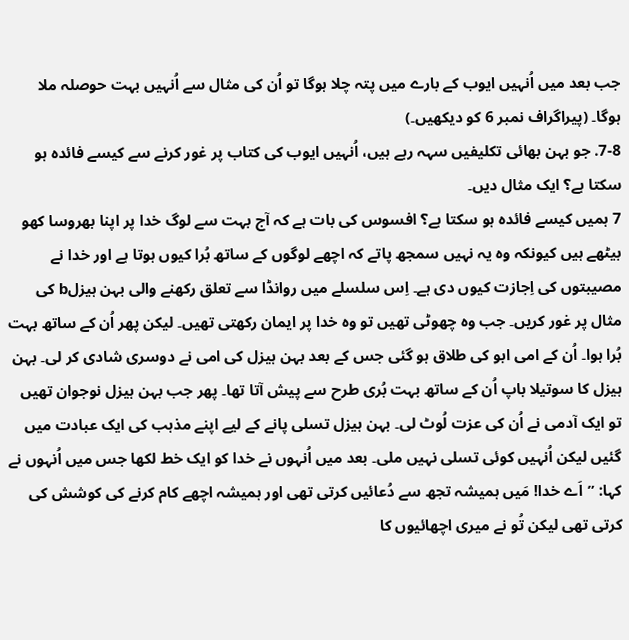جب بعد میں اُنہیں ایوب کے بارے میں پتہ چلا ہوگا تو اُن کی مثال سے اُنہیں بہت حوصلہ ملا ہوگا۔ (پیراگراف نمبر 6 کو دیکھیں۔)
7-8. جو بہن بھائی تکلیفیں سہہ رہے ہیں، اُنہیں ایوب کی کتاب پر غور کرنے سے کیسے فائدہ ہو سکتا ہے؟ ایک مثال دیں۔
7 ہمیں کیسے فائدہ ہو سکتا ہے؟ افسوس کی بات ہے کہ آج بہت سے لوگ خدا پر اپنا بھروسا کھو بیٹھے ہیں کیونکہ وہ یہ نہیں سمجھ پاتے کہ اچھے لوگوں کے ساتھ بُرا کیوں ہوتا ہے اور خدا نے مصیبتوں کی اِجازت کیوں دی ہے۔ اِس سلسلے میں روانڈا سے تعلق رکھنے والی بہن ہیزلb کی مثال پر غور کریں۔ جب وہ چھوٹی تھیں تو وہ خدا پر ایمان رکھتی تھیں۔ لیکن پھر اُن کے ساتھ بہت بُرا ہوا۔ اُن کے امی ابو کی طلاق ہو گئی جس کے بعد بہن ہیزل کی امی نے دوسری شادی کر لی۔ بہن ہیزل کا سوتیلا باپ اُن کے ساتھ بہت بُری طرح سے پیش آتا تھا۔ پھر جب بہن ہیزل نوجوان تھیں تو ایک آدمی نے اُن کی عزت لُوٹ لی۔ بہن ہیزل تسلی پانے کے لیے اپنے مذہب کی ایک عبادت میں گئیں لیکن اُنہیں کوئی تسلی نہیں ملی۔ بعد میں اُنہوں نے خدا کو ایک خط لکھا جس میں اُنہوں نے کہا: ”اَے خدا! مَیں ہمیشہ تجھ سے دُعائیں کرتی تھی اور ہمیشہ اچھے کام کرنے کی کوشش کی کرتی تھی لیکن تُو نے میری اچھائیوں کا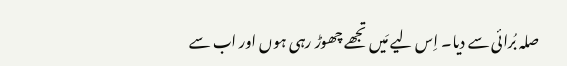صلہ بُرائی سے دیا۔ اِس لیے مَیں تجھے چھوڑ رہی ہوں اور اب سے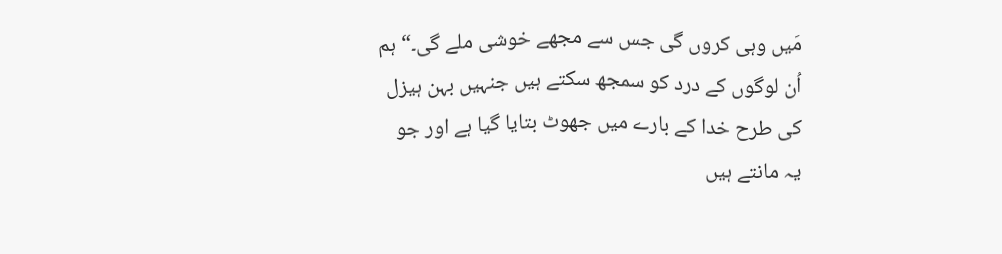مَیں وہی کروں گی جس سے مجھے خوشی ملے گی۔“ ہم اُن لوگوں کے درد کو سمجھ سکتے ہیں جنہیں بہن ہیزل کی طرح خدا کے بارے میں جھوٹ بتایا گیا ہے اور جو یہ مانتے ہیں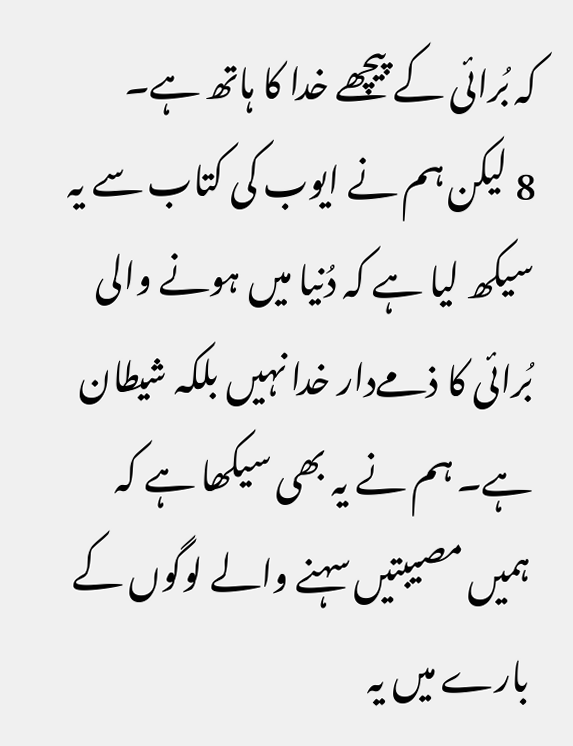کہ بُرائی کے پیچھے خدا کا ہاتھ ہے۔
8 لیکن ہم نے ایوب کی کتاب سے یہ سیکھ لیا ہے کہ دُنیا میں ہونے والی بُرائی کا ذمےدار خدا نہیں بلکہ شیطان ہے۔ ہم نے یہ بھی سیکھا ہے کہ ہمیں مصیبتیں سہنے والے لوگوں کے بارے میں یہ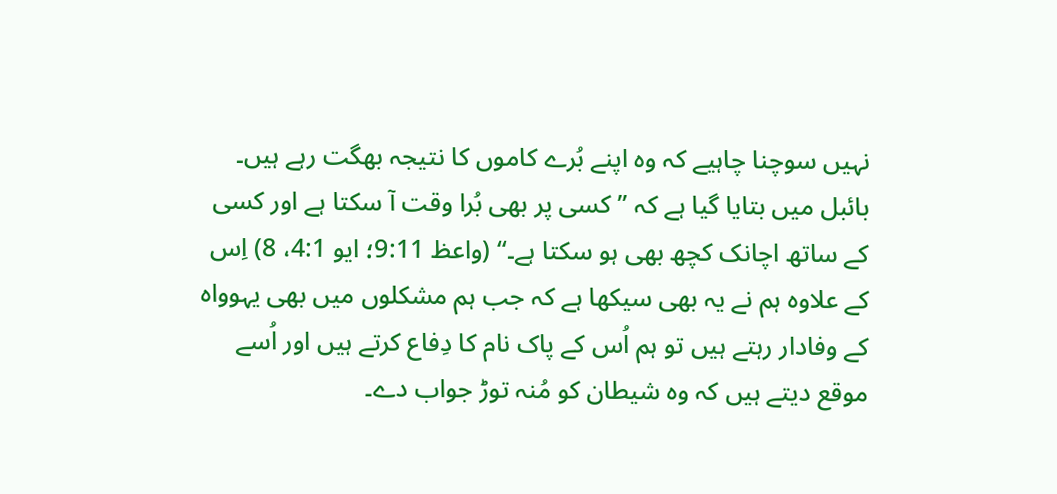نہیں سوچنا چاہیے کہ وہ اپنے بُرے کاموں کا نتیجہ بھگت رہے ہیں۔ بائبل میں بتایا گیا ہے کہ ”کسی پر بھی بُرا وقت آ سکتا ہے اور کسی کے ساتھ اچانک کچھ بھی ہو سکتا ہے۔“ (واعظ 9:11؛ ایو 4:1، 8) اِس کے علاوہ ہم نے یہ بھی سیکھا ہے کہ جب ہم مشکلوں میں بھی یہوواہ کے وفادار رہتے ہیں تو ہم اُس کے پاک نام کا دِفاع کرتے ہیں اور اُسے موقع دیتے ہیں کہ وہ شیطان کو مُنہ توڑ جواب دے۔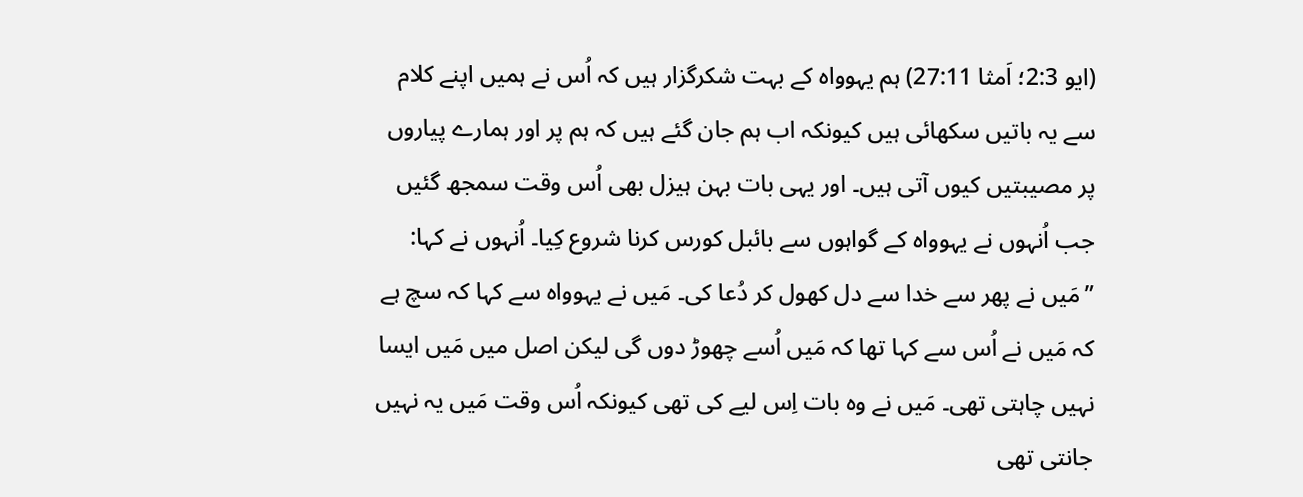(ایو 2:3؛ اَمثا 27:11) ہم یہوواہ کے بہت شکرگزار ہیں کہ اُس نے ہمیں اپنے کلام سے یہ باتیں سکھائی ہیں کیونکہ اب ہم جان گئے ہیں کہ ہم پر اور ہمارے پیاروں پر مصیبتیں کیوں آتی ہیں۔ اور یہی بات بہن ہیزل بھی اُس وقت سمجھ گئیں جب اُنہوں نے یہوواہ کے گواہوں سے بائبل کورس کرنا شروع کِیا۔ اُنہوں نے کہا: ”مَیں نے پھر سے خدا سے دل کھول کر دُعا کی۔ مَیں نے یہوواہ سے کہا کہ سچ ہے کہ مَیں نے اُس سے کہا تھا کہ مَیں اُسے چھوڑ دوں گی لیکن اصل میں مَیں ایسا نہیں چاہتی تھی۔ مَیں نے وہ بات اِس لیے کی تھی کیونکہ اُس وقت مَیں یہ نہیں جانتی تھی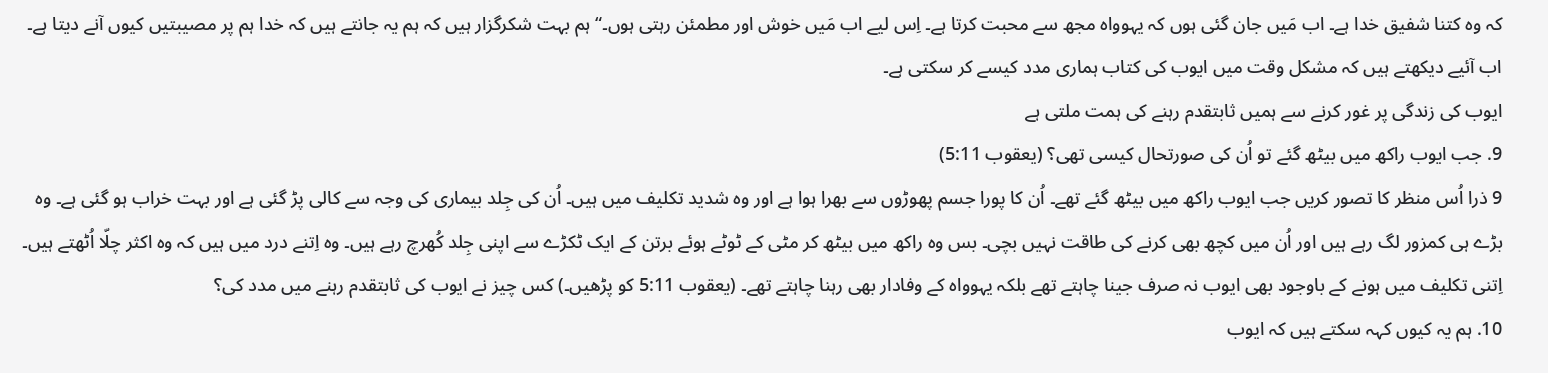کہ وہ کتنا شفیق خدا ہے۔ اب مَیں جان گئی ہوں کہ یہوواہ مجھ سے محبت کرتا ہے۔ اِس لیے اب مَیں خوش اور مطمئن رہتی ہوں۔“ ہم بہت شکرگزار ہیں کہ ہم یہ جانتے ہیں کہ خدا ہم پر مصیبتیں کیوں آنے دیتا ہے۔ اب آئیے دیکھتے ہیں کہ مشکل وقت میں ایوب کی کتاب ہماری مدد کیسے کر سکتی ہے۔
ایوب کی زندگی پر غور کرنے سے ہمیں ثابتقدم رہنے کی ہمت ملتی ہے
9. جب ایوب راکھ میں بیٹھ گئے تو اُن کی صورتحال کیسی تھی؟ (یعقوب 5:11)
9 ذرا اُس منظر کا تصور کریں جب ایوب راکھ میں بیٹھ گئے تھے۔ اُن کا پورا جسم پھوڑوں سے بھرا ہوا ہے اور وہ شدید تکلیف میں ہیں۔ اُن کی جِلد بیماری کی وجہ سے کالی پڑ گئی ہے اور بہت خراب ہو گئی ہے۔ وہ بڑے ہی کمزور لگ رہے ہیں اور اُن میں کچھ بھی کرنے کی طاقت نہیں بچی۔ بس وہ راکھ میں بیٹھ کر مٹی کے ٹوٹے ہوئے برتن کے ایک ٹکڑے سے اپنی جِلد کُھرچ رہے ہیں۔ وہ اِتنے درد میں ہیں کہ وہ اکثر چلّا اُٹھتے ہیں۔ اِتنی تکلیف میں ہونے کے باوجود بھی ایوب نہ صرف جینا چاہتے تھے بلکہ یہوواہ کے وفادار بھی رہنا چاہتے تھے۔ (یعقوب 5:11 کو پڑھیں۔) کس چیز نے ایوب کی ثابتقدم رہنے میں مدد کی؟
10. ہم یہ کیوں کہہ سکتے ہیں کہ ایوب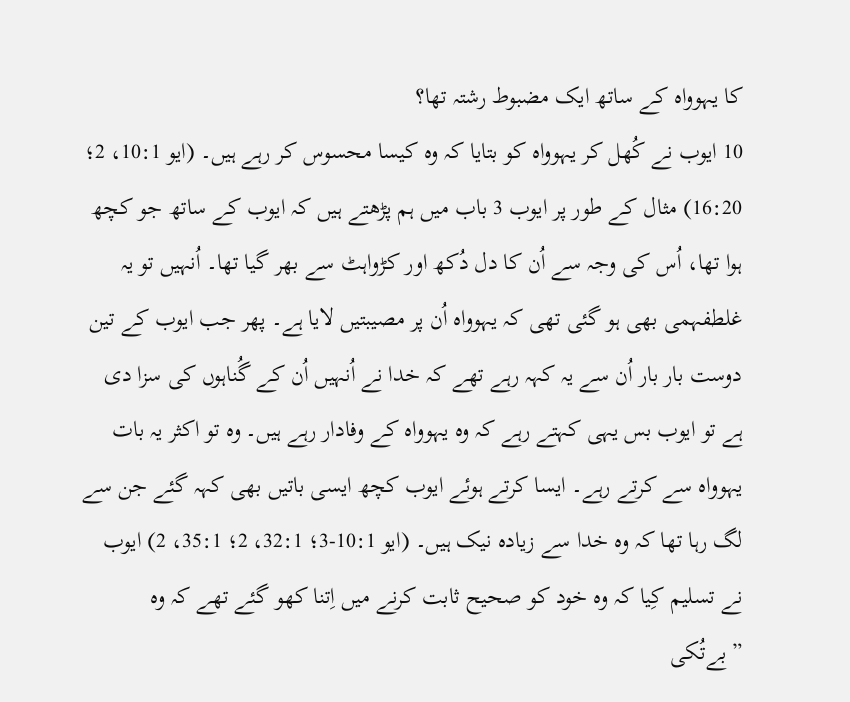کا یہوواہ کے ساتھ ایک مضبوط رشتہ تھا؟
10 ایوب نے کُھل کر یہوواہ کو بتایا کہ وہ کیسا محسوس کر رہے ہیں۔ (ایو 10:1، 2؛ 16:20) مثال کے طور پر ایوب 3 باب میں ہم پڑھتے ہیں کہ ایوب کے ساتھ جو کچھ ہوا تھا، اُس کی وجہ سے اُن کا دل دُکھ اور کڑواہٹ سے بھر گیا تھا۔ اُنہیں تو یہ غلطفہمی بھی ہو گئی تھی کہ یہوواہ اُن پر مصیبتیں لایا ہے۔ پھر جب ایوب کے تین دوست بار بار اُن سے یہ کہہ رہے تھے کہ خدا نے اُنہیں اُن کے گُناہوں کی سزا دی ہے تو ایوب بس یہی کہتے رہے کہ وہ یہوواہ کے وفادار رہے ہیں۔ وہ تو اکثر یہ بات یہوواہ سے کرتے رہے۔ ایسا کرتے ہوئے ایوب کچھ ایسی باتیں بھی کہہ گئے جن سے لگ رہا تھا کہ وہ خدا سے زیادہ نیک ہیں۔ (ایو 10:1-3؛ 32:1، 2؛ 35:1، 2) ایوب نے تسلیم کِیا کہ وہ خود کو صحیح ثابت کرنے میں اِتنا کھو گئے تھے کہ وہ ”بےتُکی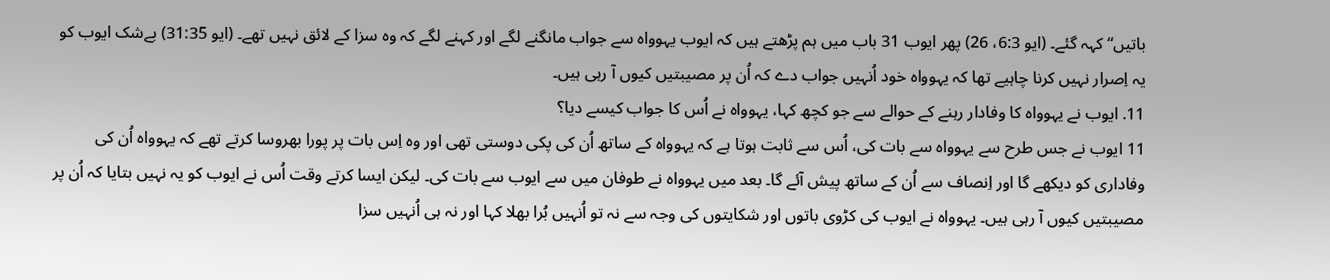باتیں“ کہہ گئے۔ (ایو 6:3، 26) پھر ایوب 31 باب میں ہم پڑھتے ہیں کہ ایوب یہوواہ سے جواب مانگنے لگے اور کہنے لگے کہ وہ سزا کے لائق نہیں تھے۔ (ایو 31:35) بےشک ایوب کو یہ اِصرار نہیں کرنا چاہیے تھا کہ یہوواہ خود اُنہیں جواب دے کہ اُن پر مصیبتیں کیوں آ رہی ہیں۔
11. ایوب نے یہوواہ کا وفادار رہنے کے حوالے سے جو کچھ کہا، یہوواہ نے اُس کا جواب کیسے دیا؟
11 ایوب نے جس طرح سے یہوواہ سے بات کی، اُس سے ثابت ہوتا ہے کہ یہوواہ کے ساتھ اُن کی پکی دوستی تھی اور وہ اِس بات پر پورا بھروسا کرتے تھے کہ یہوواہ اُن کی وفاداری کو دیکھے گا اور اِنصاف سے اُن کے ساتھ پیش آئے گا۔ بعد میں یہوواہ نے طوفان میں سے ایوب سے بات کی۔ لیکن ایسا کرتے وقت اُس نے ایوب کو یہ نہیں بتایا کہ اُن پر مصیبتیں کیوں آ رہی ہیں۔ یہوواہ نے ایوب کی کڑوی باتوں اور شکایتوں کی وجہ سے نہ تو اُنہیں بُرا بھلا کہا اور نہ ہی اُنہیں سزا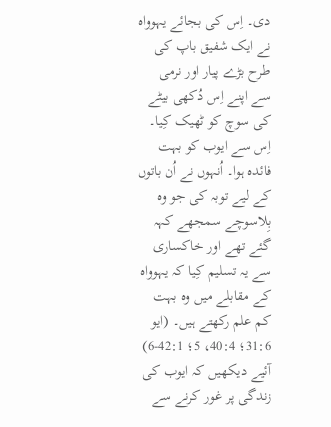دی۔ اِس کی بجائے یہوواہ نے ایک شفیق باپ کی طرح بڑے پیار اور نرمی سے اپنے اِس دُکھی بیٹے کی سوچ کو ٹھیک کِیا۔ اِس سے ایوب کو بہت فائدہ ہوا۔ اُنہوں نے اُن باتوں کے لیے توبہ کی جو وہ بِلاسوچے سمجھے کہہ گئے تھے اور خاکساری سے یہ تسلیم کِیا کہ یہوواہ کے مقابلے میں وہ بہت کم علم رکھتے ہیں۔ (ایو 31:6؛ 40:4، 5؛ 42:1-6) آئیے دیکھیں کہ ایوب کی زندگی پر غور کرنے سے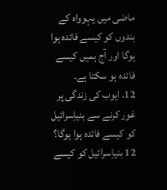ماضی میں یہوواہ کے بندوں کو کیسے فائدہ ہوا ہوگا اور آج ہمیں کیسے فائدہ ہو سکتا ہے۔
12. ایوب کی زندگی پر غور کرنے سے بنیاِسرائیل کو کیسے فائدہ ہوا ہوگا؟
12 بنیاِسرائیل کو کیسے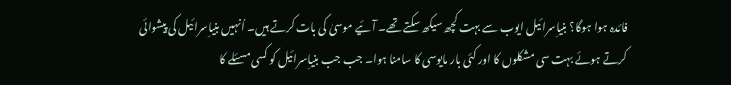فائدہ ہوا ہوگا؟ بنیاِسرائیل ایوب سے بہت کچھ سیکھ سکتے تھے۔ آئیے موسیٰ کی بات کرتے ہیں۔ اُنہیں بنیاِسرائیل کی پیشوائی کرتے ہوئے بہت سی مشکلوں کا اور کئی بار مایوسی کا سامنا ہوا۔ جب جب بنیاِسرائیل کو کسی مسئلے کا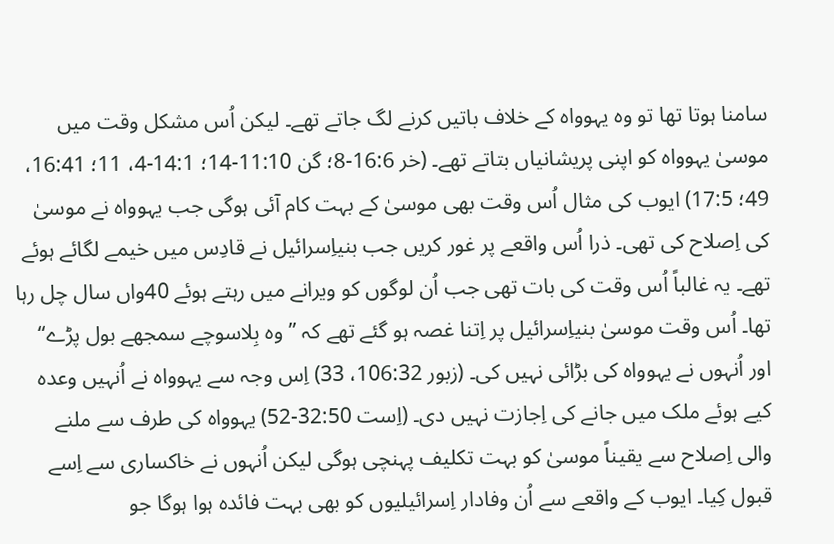سامنا ہوتا تھا تو وہ یہوواہ کے خلاف باتیں کرنے لگ جاتے تھے۔ لیکن اُس مشکل وقت میں موسیٰ یہوواہ کو اپنی پریشانیاں بتاتے تھے۔ (خر 16:6-8؛ گن 11:10-14؛ 14:1-4، 11؛ 16:41، 49؛ 17:5) ایوب کی مثال اُس وقت بھی موسیٰ کے بہت کام آئی ہوگی جب یہوواہ نے موسیٰ کی اِصلاح کی تھی۔ ذرا اُس واقعے پر غور کریں جب بنیاِسرائیل نے قادِس میں خیمے لگائے ہوئے تھے۔ یہ غالباً اُس وقت کی بات تھی جب اُن لوگوں کو ویرانے میں رہتے ہوئے 40واں سال چل رہا تھا۔ اُس وقت موسیٰ بنیاِسرائیل پر اِتنا غصہ ہو گئے تھے کہ ”وہ بِلاسوچے سمجھے بول پڑے“ اور اُنہوں نے یہوواہ کی بڑائی نہیں کی۔ (زبور 106:32، 33) اِس وجہ سے یہوواہ نے اُنہیں وعدہ کیے ہوئے ملک میں جانے کی اِجازت نہیں دی۔ (اِست 32:50-52) یہوواہ کی طرف سے ملنے والی اِصلاح سے یقیناً موسیٰ کو بہت تکلیف پہنچی ہوگی لیکن اُنہوں نے خاکساری سے اِسے قبول کِیا۔ ایوب کے واقعے سے اُن وفادار اِسرائیلیوں کو بھی بہت فائدہ ہوا ہوگا جو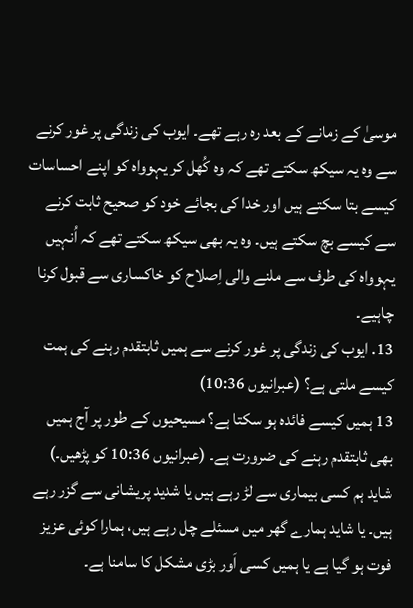موسیٰ کے زمانے کے بعد رہ رہے تھے۔ ایوب کی زندگی پر غور کرنے سے وہ یہ سیکھ سکتے تھے کہ وہ کُھل کر یہوواہ کو اپنے احساسات کیسے بتا سکتے ہیں اور خدا کی بجائے خود کو صحیح ثابت کرنے سے کیسے بچ سکتے ہیں۔ وہ یہ بھی سیکھ سکتے تھے کہ اُنہیں یہوواہ کی طرف سے ملنے والی اِصلاح کو خاکساری سے قبول کرنا چاہیے۔
13. ایوب کی زندگی پر غور کرنے سے ہمیں ثابتقدم رہنے کی ہمت کیسے ملتی ہے؟ (عبرانیوں 10:36)
13 ہمیں کیسے فائدہ ہو سکتا ہے؟ مسیحیوں کے طور پر آج ہمیں بھی ثابتقدم رہنے کی ضرورت ہے۔ (عبرانیوں 10:36 کو پڑھیں۔) شاید ہم کسی بیماری سے لڑ رہے ہیں یا شدید پریشانی سے گزر رہے ہیں۔ یا شاید ہمارے گھر میں مسئلے چل رہے ہیں، ہمارا کوئی عزیز فوت ہو گیا ہے یا ہمیں کسی اَور بڑی مشکل کا سامنا ہے۔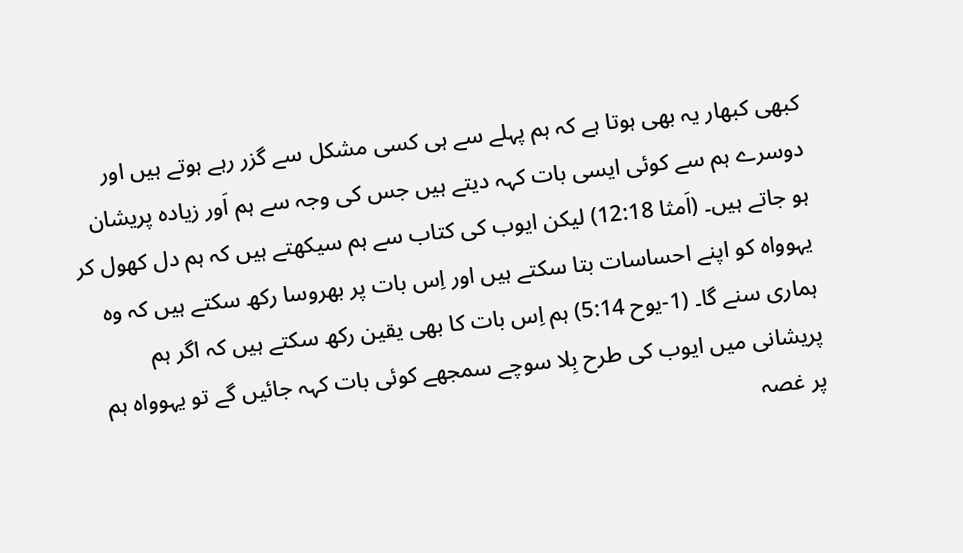کبھی کبھار یہ بھی ہوتا ہے کہ ہم پہلے سے ہی کسی مشکل سے گزر رہے ہوتے ہیں اور دوسرے ہم سے کوئی ایسی بات کہہ دیتے ہیں جس کی وجہ سے ہم اَور زیادہ پریشان ہو جاتے ہیں۔ (اَمثا 12:18) لیکن ایوب کی کتاب سے ہم سیکھتے ہیں کہ ہم دل کھول کر یہوواہ کو اپنے احساسات بتا سکتے ہیں اور اِس بات پر بھروسا رکھ سکتے ہیں کہ وہ ہماری سنے گا۔ (1-یوح 5:14) ہم اِس بات کا بھی یقین رکھ سکتے ہیں کہ اگر ہم پریشانی میں ایوب کی طرح بِلا سوچے سمجھے کوئی بات کہہ جائیں گے تو یہوواہ ہم پر غصہ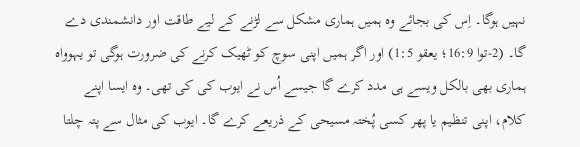نہیں ہوگا۔ اِس کی بجائے وہ ہمیں ہماری مشکل سے لڑنے کے لیے طاقت اور دانشمندی دے گا۔ (2-توا 16:9؛ یعقو 1:5) اور اگر ہمیں اپنی سوچ کو ٹھیک کرنے کی ضرورت ہوگی تو یہوواہ ہماری بھی بالکل ویسے ہی مدد کرے گا جیسے اُس نے ایوب کی کی تھی۔ وہ ایسا اپنے کلام، اپنی تنظیم یا پھر کسی پُختہ مسیحی کے ذریعے کرے گا۔ ایوب کی مثال سے پتہ چلتا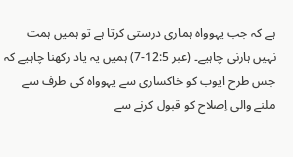ہے کہ جب یہوواہ ہماری درستی کرتا ہے تو ہمیں ہمت نہیں ہارنی چاہیے۔ (عبر 12:5-7) ہمیں یہ یاد رکھنا چاہیے کہ جس طرح ایوب کو خاکساری سے یہوواہ کی طرف سے ملنے والی اِصلاح کو قبول کرنے سے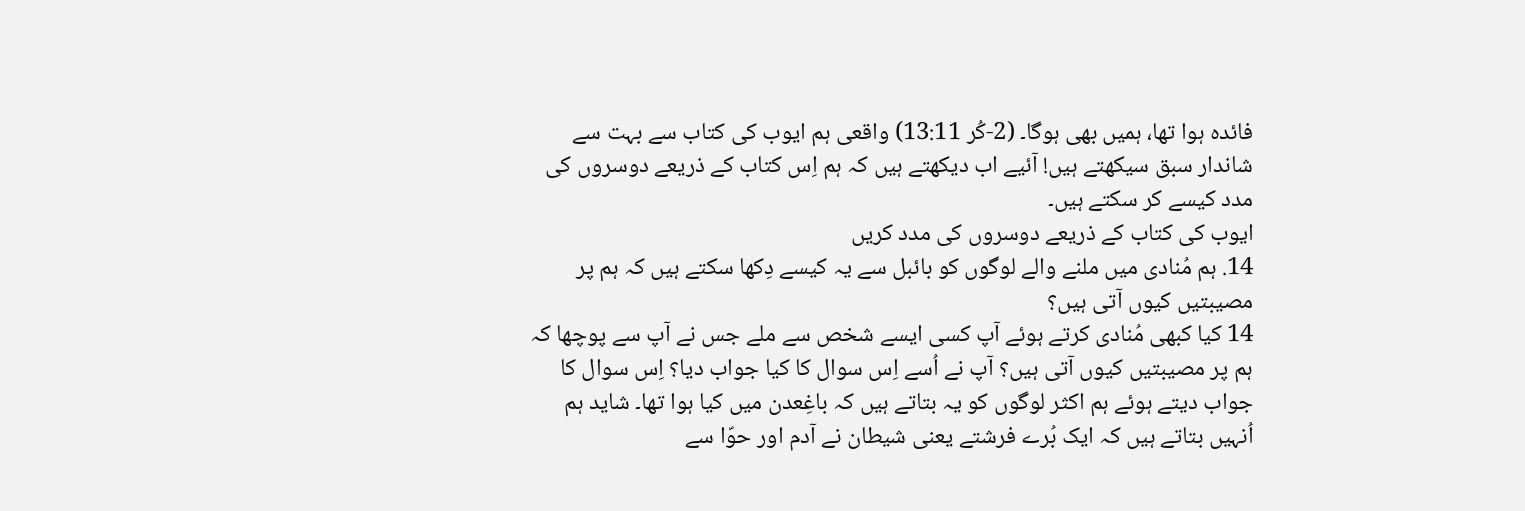فائدہ ہوا تھا، ہمیں بھی ہوگا۔ (2-کُر 13:11) واقعی ہم ایوب کی کتاب سے بہت سے شاندار سبق سیکھتے ہیں! آئیے اب دیکھتے ہیں کہ ہم اِس کتاب کے ذریعے دوسروں کی مدد کیسے کر سکتے ہیں۔
ایوب کی کتاب کے ذریعے دوسروں کی مدد کریں
14. ہم مُنادی میں ملنے والے لوگوں کو بائبل سے یہ کیسے دِکھا سکتے ہیں کہ ہم پر مصیبتیں کیوں آتی ہیں؟
14 کیا کبھی مُنادی کرتے ہوئے آپ کسی ایسے شخص سے ملے جس نے آپ سے پوچھا کہ ہم پر مصیبتیں کیوں آتی ہیں؟ آپ نے اُسے اِس سوال کا کیا جواب دیا؟ اِس سوال کا جواب دیتے ہوئے ہم اکثر لوگوں کو یہ بتاتے ہیں کہ باغِعدن میں کیا ہوا تھا۔ شاید ہم اُنہیں بتاتے ہیں کہ ایک بُرے فرشتے یعنی شیطان نے آدم اور حوّا سے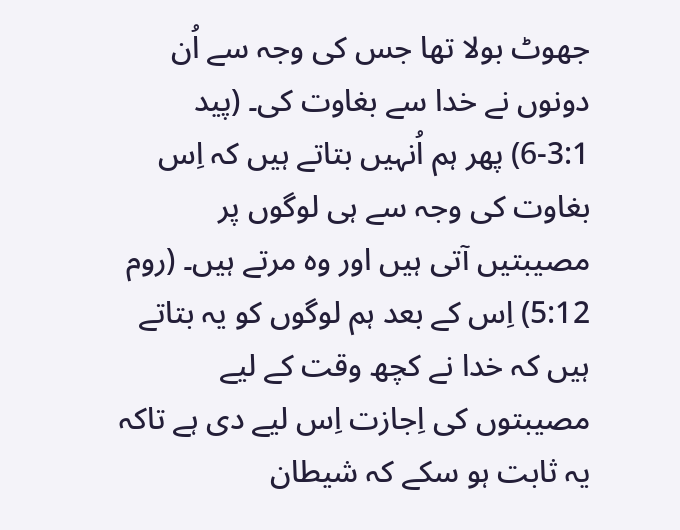جھوٹ بولا تھا جس کی وجہ سے اُن دونوں نے خدا سے بغاوت کی۔ (پید 3:1-6) پھر ہم اُنہیں بتاتے ہیں کہ اِس بغاوت کی وجہ سے ہی لوگوں پر مصیبتیں آتی ہیں اور وہ مرتے ہیں۔ (روم 5:12) اِس کے بعد ہم لوگوں کو یہ بتاتے ہیں کہ خدا نے کچھ وقت کے لیے مصیبتوں کی اِجازت اِس لیے دی ہے تاکہ یہ ثابت ہو سکے کہ شیطان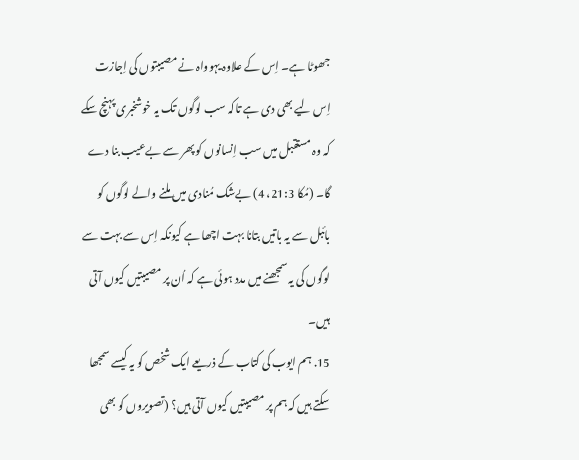جھوٹا ہے۔ اِس کے علاوہ یہوواہ نے مصیبتوں کی اِجازت اِس لیے بھی دی ہے تاکہ سب لوگوں تک یہ خوشخبری پہنچ سکے کہ وہ مستقبل میں سب اِنسانوں کو پھر سے بےعیب بنا دے گا۔ (مُکا 21:3، 4) بےشک مُنادی میں ملنے والے لوگوں کو بائبل سے یہ باتیں بتانا بہت اچھا ہے کیونکہ اِس سے بہت سے لوگوں کی یہ سمجھنے میں مدد ہوئی ہے کہ اُن پر مصیبتیں کیوں آتی ہیں۔
15. ہم ایوب کی کتاب کے ذریعے ایک شخص کو یہ کیسے سمجھا سکتے ہیں کہ ہم پر مصیبتیں کیوں آتی ہیں؟ (تصویروں کو بھی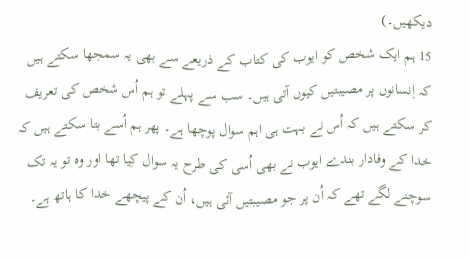دیکھیں۔)
15 ہم ایک شخص کو ایوب کی کتاب کے ذریعے سے بھی یہ سمجھا سکتے ہیں کہ اِنسانوں پر مصیبتیں کیوں آتی ہیں۔ سب سے پہلے تو ہم اُس شخص کی تعریف کر سکتے ہیں کہ اُس نے بہت ہی اہم سوال پوچھا ہے۔ پھر ہم اُسے بتا سکتے ہیں کہ خدا کے وفادار بندے ایوب نے بھی اُسی کی طرح یہ سوال کِیا تھا اور وہ تو یہ تک سوچنے لگے تھے کہ اُن پر جو مصیبتیں آئی ہیں، اُن کے پیچھے خدا کا ہاتھ ہے۔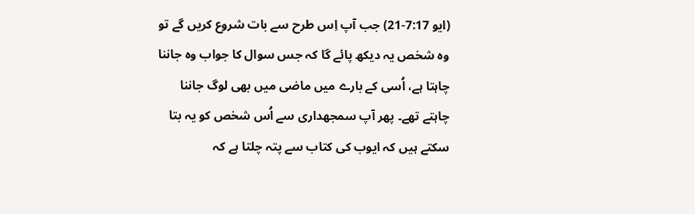(ایو 7:17-21) جب آپ اِس طرح سے بات شروع کریں گے تو وہ شخص یہ دیکھ پائے گا کہ جس سوال کا جواب وہ جاننا چاہتا ہے، اُسی کے بارے میں ماضی میں بھی لوگ جاننا چاہتے تھے۔ پھر آپ سمجھداری سے اُس شخص کو یہ بتا سکتے ہیں کہ ایوب کی کتاب سے پتہ چلتا ہے کہ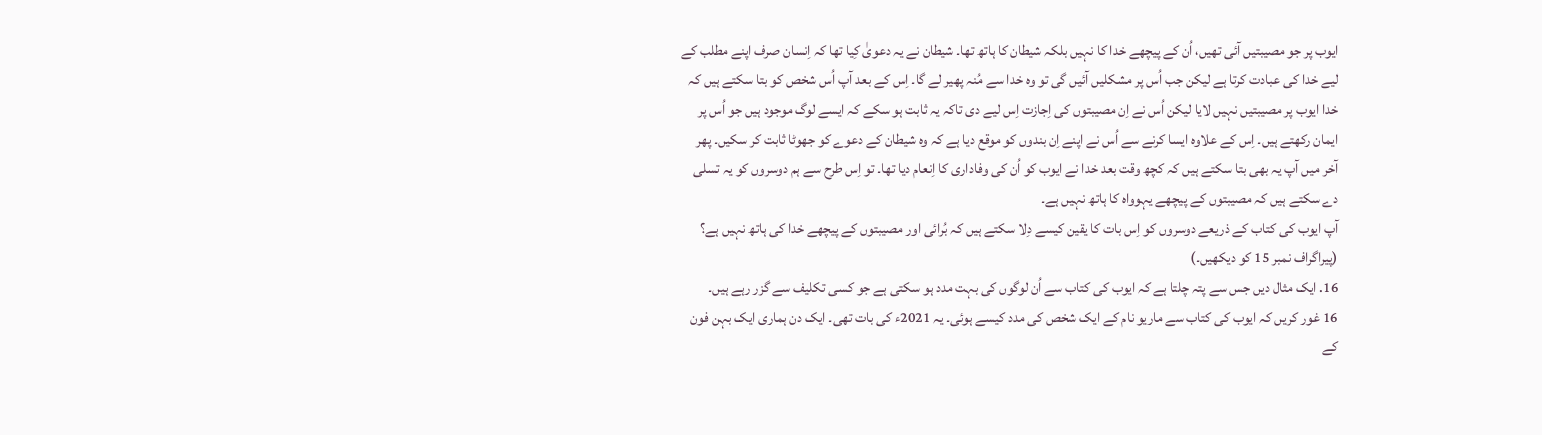ایوب پر جو مصیبتیں آئی تھیں، اُن کے پیچھے خدا کا نہیں بلکہ شیطان کا ہاتھ تھا۔ شیطان نے یہ دعویٰ کِیا تھا کہ اِنسان صرف اپنے مطلب کے لیے خدا کی عبادت کرتا ہے لیکن جب اُس پر مشکلیں آئیں گی تو وہ خدا سے مُنہ پھیر لے گا۔ اِس کے بعد آپ اُس شخص کو بتا سکتے ہیں کہ خدا ایوب پر مصیبتیں نہیں لایا لیکن اُس نے اِن مصیبتوں کی اِجازت اِس لیے دی تاکہ یہ ثابت ہو سکے کہ ایسے لوگ موجود ہیں جو اُس پر ایمان رکھتے ہیں۔ اِس کے علاوہ ایسا کرنے سے اُس نے اپنے اِن بندوں کو موقع دیا ہے کہ وہ شیطان کے دعوے کو جھوٹا ثابت کر سکیں۔ پھر آخر میں آپ یہ بھی بتا سکتے ہیں کہ کچھ وقت بعد خدا نے ایوب کو اُن کی وفاداری کا اِنعام دیا تھا۔ تو اِس طرح سے ہم دوسروں کو یہ تسلی دے سکتے ہیں کہ مصیبتوں کے پیچھے یہوواہ کا ہاتھ نہیں ہے۔
آپ ایوب کی کتاب کے ذریعے دوسروں کو اِس بات کا یقین کیسے دِلا سکتے ہیں کہ بُرائی اور مصیبتوں کے پیچھے خدا کی ہاتھ نہیں ہے؟ (پیراگراف نمبر 15 کو دیکھیں۔)
16. ایک مثال دیں جس سے پتہ چلتا ہے کہ ایوب کی کتاب سے اُن لوگوں کی بہت مدد ہو سکتی ہے جو کسی تکلیف سے گزر رہے ہیں۔
16 غور کریں کہ ایوب کی کتاب سے ماریو نام کے ایک شخص کی مدد کیسے ہوئی۔ یہ 2021ء کی بات تھی۔ ایک دن ہماری ایک بہن فون کے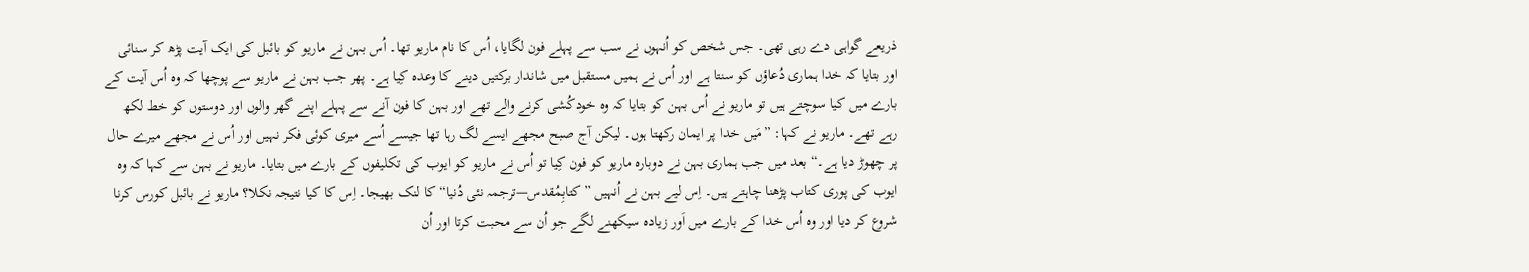ذریعے گواہی دے رہی تھی۔ جس شخص کو اُنہوں نے سب سے پہلے فون لگایا، اُس کا نام ماریو تھا۔ اُس بہن نے ماریو کو بائبل کی ایک آیت پڑھ کر سنائی اور بتایا کہ خدا ہماری دُعاؤں کو سنتا ہے اور اُس نے ہمیں مستقبل میں شاندار برکتیں دینے کا وعدہ کِیا ہے۔ پھر جب بہن نے ماریو سے پوچھا کہ وہ اُس آیت کے بارے میں کیا سوچتے ہیں تو ماریو نے اُس بہن کو بتایا کہ وہ خودکُشی کرنے والے تھے اور بہن کا فون آنے سے پہلے اپنے گھر والوں اور دوستوں کو خط لکھ رہے تھے۔ ماریو نے کہا: ”مَیں خدا پر ایمان رکھتا ہوں۔ لیکن آج صبح مجھے ایسے لگ رہا تھا جیسے اُسے میری کوئی فکر نہیں اور اُس نے مجھے میرے حال پر چھوڑ دیا ہے۔“ بعد میں جب ہماری بہن نے دوبارہ ماریو کو فون کِیا تو اُس نے ماریو کو ایوب کی تکلیفوں کے بارے میں بتایا۔ ماریو نے بہن سے کہا کہ وہ ایوب کی پوری کتاب پڑھنا چاہتے ہیں۔ اِس لیے بہن نے اُنہیں ”کتابِمُقدس—ترجمہ نئی دُنیا“ کا لنک بھیجا۔ اِس کا کیا نتیجہ نکلا؟ ماریو نے بائبل کورس کرنا شروع کر دیا اور وہ اُس خدا کے بارے میں اَور زیادہ سیکھنے لگے جو اُن سے محبت کرتا اور اُن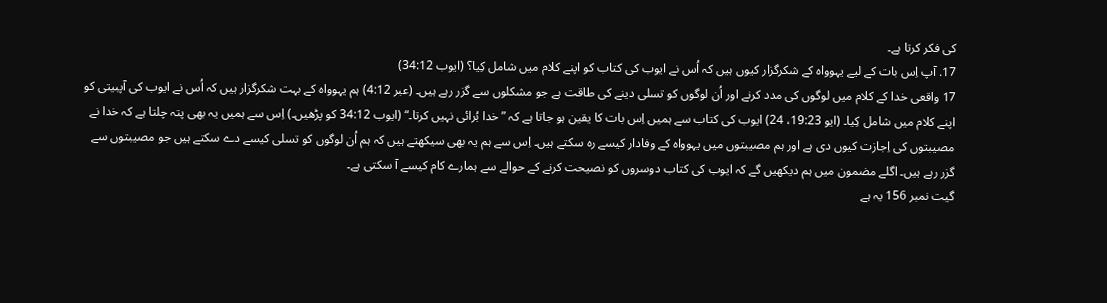کی فکر کرتا ہے۔
17. آپ اِس بات کے لیے یہوواہ کے شکرگزار کیوں ہیں کہ اُس نے ایوب کی کتاب کو اپنے کلام میں شامل کِیا؟ (ایوب 34:12)
17 واقعی خدا کے کلام میں لوگوں کی مدد کرنے اور اُن لوگوں کو تسلی دینے کی طاقت ہے جو مشکلوں سے گزر رہے ہیں۔ (عبر 4:12) ہم یہوواہ کے بہت شکرگزار ہیں کہ اُس نے ایوب کی آپبیتی کو اپنے کلام میں شامل کِیا۔ (ایو 19:23، 24) ایوب کی کتاب سے ہمیں اِس بات کا یقین ہو جاتا ہے کہ ”خدا بُرائی نہیں کرتا۔“ (ایوب 34:12 کو پڑھیں۔) اِس سے ہمیں یہ بھی پتہ چلتا ہے کہ خدا نے مصیبتوں کی اِجازت کیوں دی ہے اور ہم مصیبتوں میں یہوواہ کے وفادار کیسے رہ سکتے ہیں۔ اِس سے ہم یہ بھی سیکھتے ہیں کہ ہم اُن لوگوں کو تسلی کیسے دے سکتے ہیں جو مصیبتوں سے گزر رہے ہیں۔ اگلے مضمون میں ہم دیکھیں گے کہ ایوب کی کتاب دوسروں کو نصیحت کرنے کے حوالے سے ہمارے کام کیسے آ سکتی ہے۔
گیت نمبر 156 یہ ہے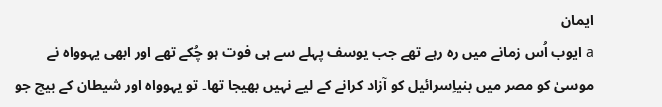ایمان
a ایوب اُس زمانے میں رہ رہے تھے جب یوسف پہلے سے ہی فوت ہو چُکے تھے اور ابھی یہوواہ نے موسیٰ کو مصر میں بنیاِسرائیل کو آزاد کرانے کے لیے نہیں بھیجا تھا۔ تو یہوواہ اور شیطان کے بیچ جو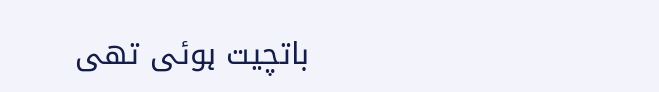باتچیت ہوئی تھی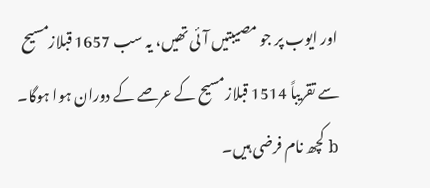اور ایوب پر جو مصیبتیں آئی تھیں، یہ سب 1657 قبلازمسیح سے تقریباً 1514 قبلازمسیح کے عرصے کے دوران ہوا ہوگا۔
b کچھ نام فرضی ہیں۔